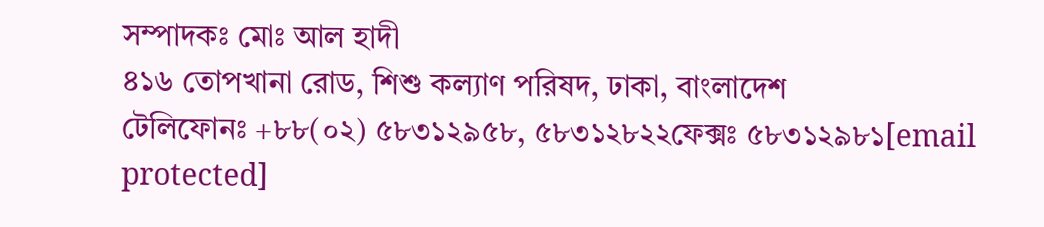সম্পাদকঃ মোঃ আল হাদী
৪১৬ তোপখানা রোড, শিশু কল্যাণ পরিষদ, ঢাকা, বাংলাদেশ
টেলিফোনঃ +৮৮(০২) ৫৮৩১২৯৫৮, ৫৮৩১২৮২২ফেক্সঃ ৫৮৩১২৯৮১[email protected]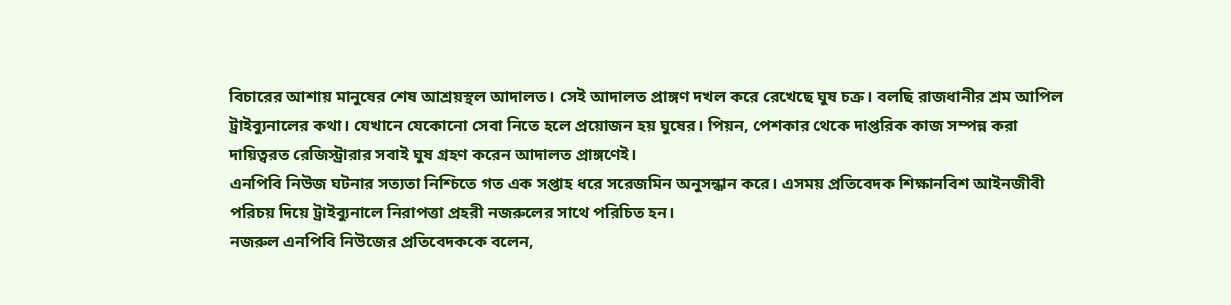বিচারের আশায় মানুষের শেষ আশ্রয়স্থল আদালত। সেই আদালত প্রাঙ্গণ দখল করে রেখেছে ঘুষ চক্র। বলছি রাজধানীর শ্রম আপিল ট্রাইব্যুনালের কথা। যেখানে যেকোনো সেবা নিতে হলে প্রয়োজন হয় ঘুষের। পিয়ন, পেশকার থেকে দাপ্তরিক কাজ সম্পন্ন করা দায়িত্বরত রেজিস্ট্রারার সবাই ঘুষ গ্রহণ করেন আদালত প্রাঙ্গণেই।
এনপিবি নিউজ ঘটনার সত্যতা নিশ্চিতে গত এক সপ্তাহ ধরে সরেজমিন অনুসন্ধান করে। এসময় প্রতিবেদক শিক্ষানবিশ আইনজীবী পরিচয় দিয়ে ট্রাইব্যুনালে নিরাপত্তা প্রহরী নজরুলের সাথে পরিচিত হন।
নজরুল এনপিবি নিউজের প্রতিবেদককে বলেন,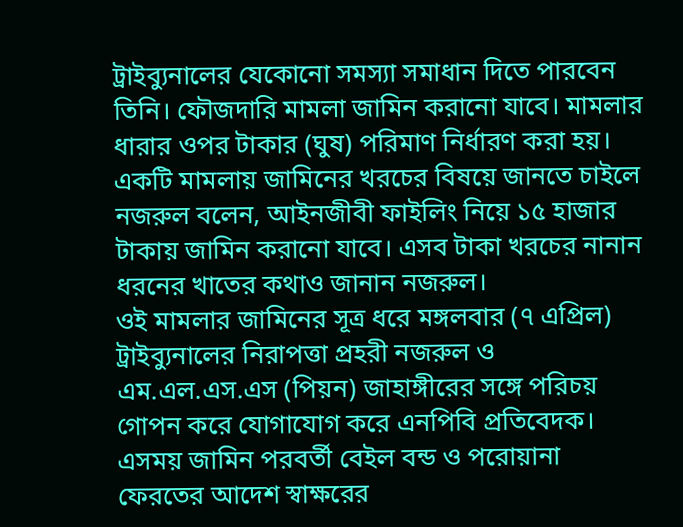ট্রাইব্যুনালের যেকোনো সমস্যা সমাধান দিতে পারবেন তিনি। ফৌজদারি মামলা জামিন করানো যাবে। মামলার ধারার ওপর টাকার (ঘুষ) পরিমাণ নির্ধারণ করা হয়।
একটি মামলায় জামিনের খরচের বিষয়ে জানতে চাইলে নজরুল বলেন, আইনজীবী ফাইলিং নিয়ে ১৫ হাজার টাকায় জামিন করানো যাবে। এসব টাকা খরচের নানান ধরনের খাতের কথাও জানান নজরুল।
ওই মামলার জামিনের সূত্র ধরে মঙ্গলবার (৭ এপ্রিল) ট্রাইব্যুনালের নিরাপত্তা প্রহরী নজরুল ও এম.এল.এস.এস (পিয়ন) জাহাঙ্গীরের সঙ্গে পরিচয় গোপন করে যোগাযোগ করে এনপিবি প্রতিবেদক।
এসময় জামিন পরবর্তী বেইল বন্ড ও পরোয়ানা ফেরতের আদেশ স্বাক্ষরের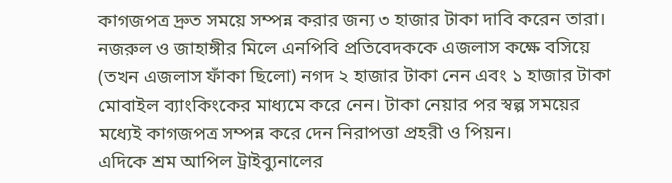কাগজপত্র দ্রুত সময়ে সম্পন্ন করার জন্য ৩ হাজার টাকা দাবি করেন তারা। নজরুল ও জাহাঙ্গীর মিলে এনপিবি প্রতিবেদককে এজলাস কক্ষে বসিয়ে (তখন এজলাস ফাঁকা ছিলো) নগদ ২ হাজার টাকা নেন এবং ১ হাজার টাকা মোবাইল ব্যাংকিংকের মাধ্যমে করে নেন। টাকা নেয়ার পর স্বল্প সময়ের মধ্যেই কাগজপত্র সম্পন্ন করে দেন নিরাপত্তা প্রহরী ও পিয়ন।
এদিকে শ্রম আপিল ট্রাইব্যুনালের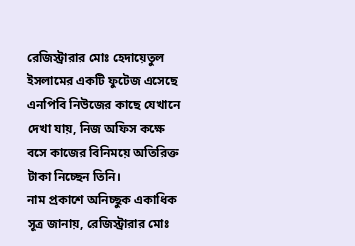রেজিস্ট্রারার মোঃ হেদায়েতুল ইসলামের একটি ফুটেজ এসেছে এনপিবি নিউজের কাছে যেখানে দেখা যায়, নিজ অফিস কক্ষে বসে কাজের বিনিময়ে অতিরিক্ত টাকা নিচ্ছেন তিনি।
নাম প্রকাশে অনিচ্ছুক একাধিক সূত্র জানায়, রেজিস্ট্রারার মোঃ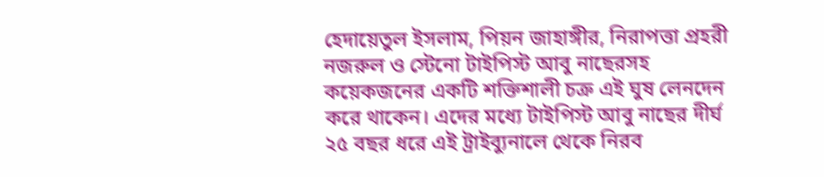হেদায়েতুল ইসলাম, পিয়ন জাহাঙ্গীর, নিরাপত্তা প্রহরী নজরুল ও স্টেনো টাইপিস্ট আবু নাছেরসহ কয়েকজনের একটি শক্তিশালী চক্র এই ঘুষ লেনদেন করে থাকেন। এদের মধ্যে টাইপিস্ট আবু নাছের দীর্ঘ ২৫ বছর ধরে এই ট্রাইব্যুনালে থেকে নিরব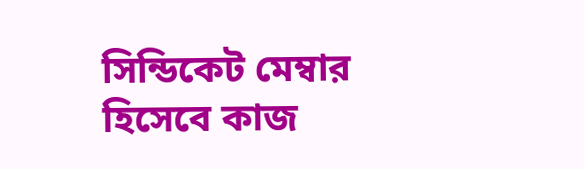সিন্ডিকেট মেম্বার হিসেবে কাজ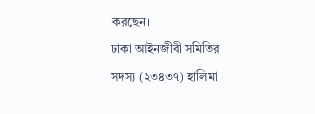করছেন।
ঢাকা আইনজীবী সমিতির সদস্য (২৩৪৩৭) হালিমা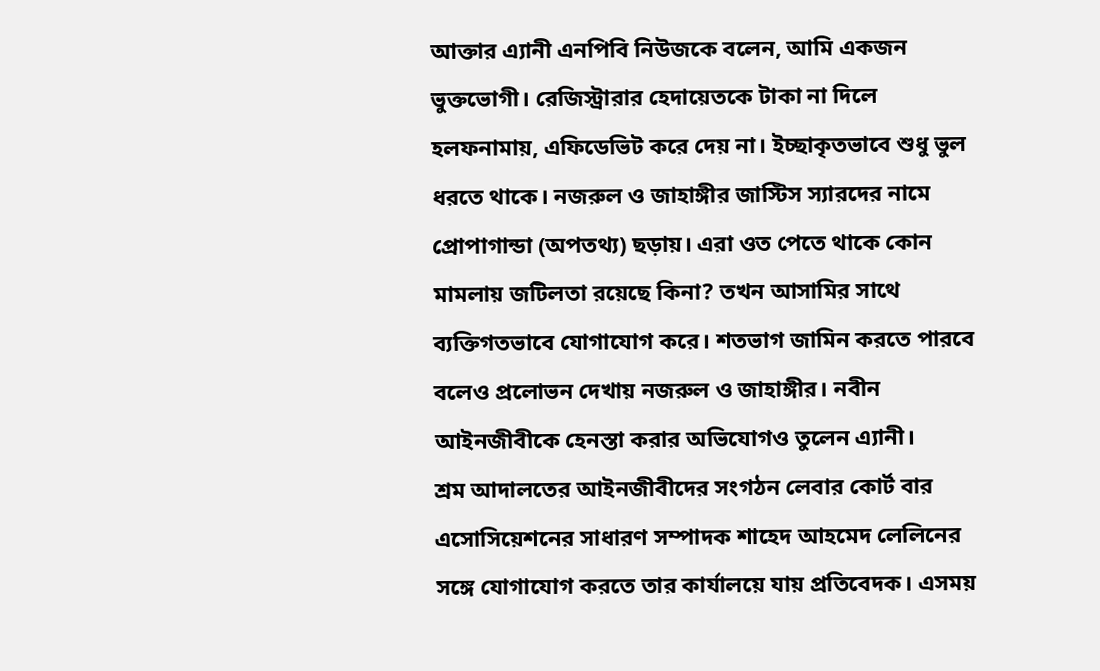আক্তার এ্যানী এনপিবি নিউজকে বলেন, আমি একজন ভুক্তভোগী। রেজিস্ট্রারার হেদায়েতকে টাকা না দিলে হলফনামায়, এফিডেভিট করে দেয় না। ইচ্ছাকৃতভাবে শুধু ভুল ধরতে থাকে। নজরুল ও জাহাঙ্গীর জাস্টিস স্যারদের নামে প্রোপাগান্ডা (অপতথ্য) ছড়ায়। এরা ওত পেতে থাকে কোন মামলায় জটিলতা রয়েছে কিনা? তখন আসামির সাথে ব্যক্তিগতভাবে যোগাযোগ করে। শতভাগ জামিন করতে পারবে বলেও প্রলোভন দেখায় নজরুল ও জাহাঙ্গীর। নবীন আইনজীবীকে হেনস্তা করার অভিযোগও তুলেন এ্যানী।
শ্রম আদালতের আইনজীবীদের সংগঠন লেবার কোর্ট বার এসোসিয়েশনের সাধারণ সম্পাদক শাহেদ আহমেদ লেলিনের সঙ্গে যোগাযোগ করতে তার কার্যালয়ে যায় প্রতিবেদক। এসময়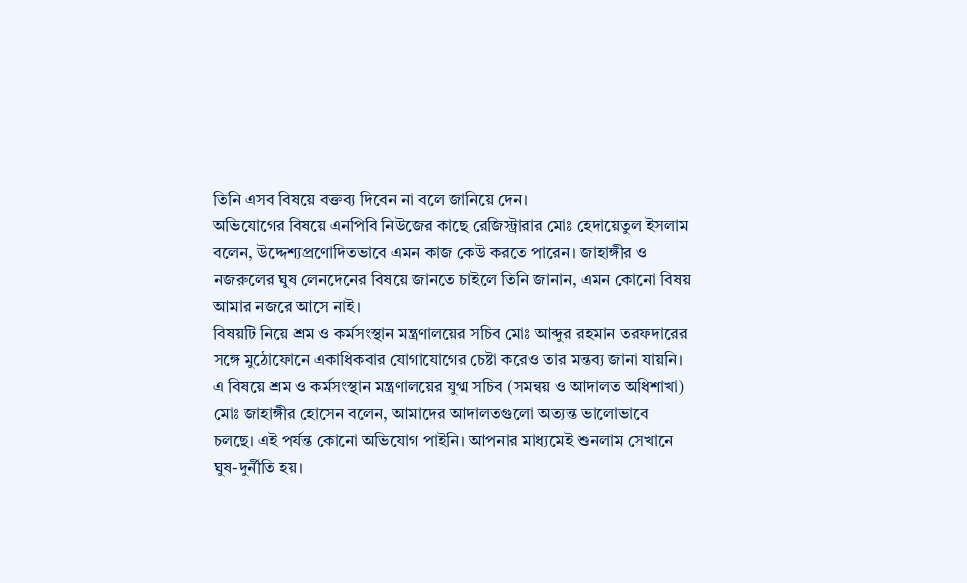তিনি এসব বিষয়ে বক্তব্য দিবেন না বলে জানিয়ে দেন।
অভিযোগের বিষয়ে এনপিবি নিউজের কাছে রেজিস্ট্রারার মোঃ হেদায়েতুল ইসলাম বলেন, উদ্দেশ্যপ্রণোদিতভাবে এমন কাজ কেউ করতে পারেন। জাহাঙ্গীর ও নজরুলের ঘুষ লেনদেনের বিষয়ে জানতে চাইলে তিনি জানান, এমন কোনো বিষয় আমার নজরে আসে নাই।
বিষয়টি নিয়ে শ্রম ও কর্মসংস্থান মন্ত্রণালয়ের সচিব মোঃ আব্দুর রহমান তরফদারের সঙ্গে মুঠোফোনে একাধিকবার যোগাযোগের চেষ্টা করেও তার মন্তব্য জানা যায়নি।
এ বিষয়ে শ্রম ও কর্মসংস্থান মন্ত্রণালয়ের যুগ্ম সচিব (সমন্বয় ও আদালত অধিশাখা) মোঃ জাহাঙ্গীর হোসেন বলেন, আমাদের আদালতগুলো অত্যন্ত ভালোভাবে চলছে। এই পর্যন্ত কোনো অভিযোগ পাইনি। আপনার মাধ্যমেই শুনলাম সেখানে ঘুষ-দুর্নীতি হয়।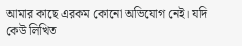আমার কাছে এরকম কোনো অভিযোগ নেই। যদি কেউ লিখিত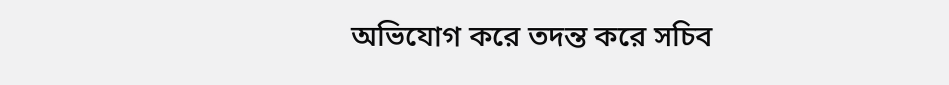অভিযোগ করে তদন্ত করে সচিব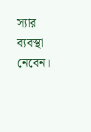স্যার ব্যবস্থা নেবেন।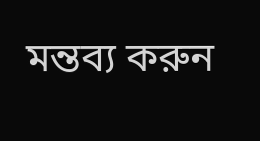মন্তব্য করুন